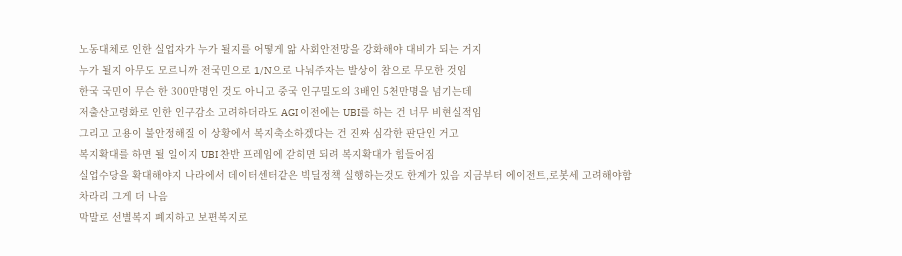노동대체로 인한 실업자가 누가 될지를 어떻게 앎 사회안전망을 강화해야 대비가 되는 거지
누가 될지 아무도 모르니까 전국민으로 1/N으로 나눠주자는 발상이 참으로 무모한 것임
한국 국민이 무슨 한 300만명인 것도 아니고 중국 인구밀도의 3배인 5천만명을 넘기는데
저출산고령화로 인한 인구감소 고려하더라도 AGI 이전에는 UBI를 하는 건 너무 비현실적임
그리고 고용이 불안정해질 이 상황에서 복지축소하겠다는 건 진짜 심각한 판단인 거고
복지확대를 하면 될 일이지 UBI 찬반 프레임에 갇히면 되려 복지확대가 힘들어짐
실업수당을 확대해야지 나라에서 데이터센터같은 빅딜정책 실행하는것도 한계가 있음 지금부터 에이전트,로봇세 고려해야함
차라리 그게 더 나음
막말로 선별복지 폐지하고 보편복지로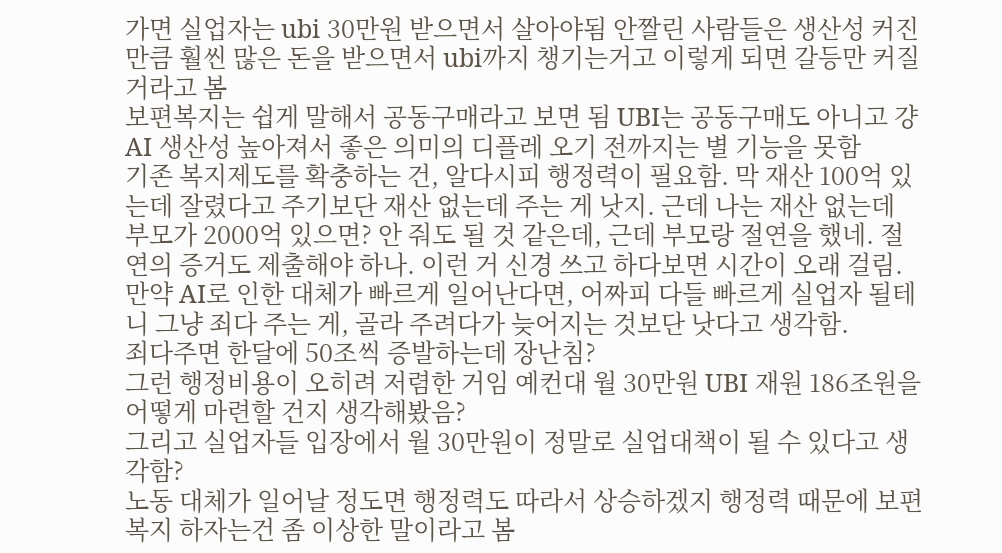가면 실업자는 ubi 30만원 받으면서 살아야됨 안짤린 사람들은 생산성 커진만큼 훨씬 많은 돈을 받으면서 ubi까지 챙기는거고 이렇게 되면 갈등만 커질거라고 봄
보편복지는 쉽게 말해서 공동구매라고 보면 됨 UBI는 공동구매도 아니고 걍 AI 생산성 높아져서 좋은 의미의 디플레 오기 전까지는 별 기능을 못함
기존 복지제도를 확충하는 건, 알다시피 행정력이 필요함. 막 재산 100억 있는데 잘렸다고 주기보단 재산 없는데 주는 게 낫지. 근데 나는 재산 없는데 부모가 2000억 있으면? 안 줘도 될 것 같은데, 근데 부모랑 절연을 했네. 절연의 증거도 제출해야 하나. 이런 거 신경 쓰고 하다보면 시간이 오래 걸림. 만약 AI로 인한 대체가 빠르게 일어난다면, 어짜피 다들 빠르게 실업자 될테니 그냥 죄다 주는 게, 골라 주려다가 늦어지는 것보단 낫다고 생각함.
죄다주면 한달에 50조씩 증발하는데 장난침?
그런 행정비용이 오히려 저렴한 거임 예컨대 월 30만원 UBI 재원 186조원을 어떻게 마련할 건지 생각해봤음?
그리고 실업자들 입장에서 월 30만원이 정말로 실업대책이 될 수 있다고 생각함?
노동 대체가 일어날 정도면 행정력도 따라서 상승하겠지 행정력 때문에 보편복지 하자는건 좀 이상한 말이라고 봄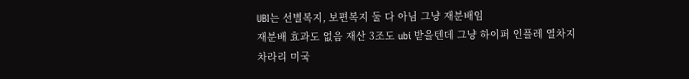UBI는 선별복지, 보편복지 둘 다 아님 그냥 재분배임
재분배 효과도 없음 재산 3조도 ubi 받을텐데 그냥 하이퍼 인플레 열차지
차라리 미국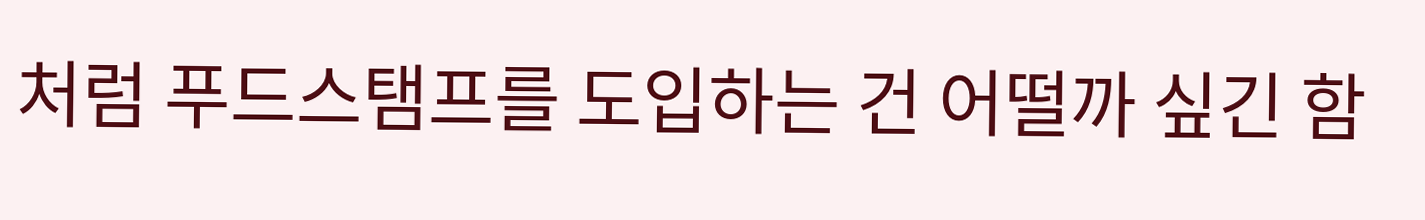처럼 푸드스탬프를 도입하는 건 어떨까 싶긴 함